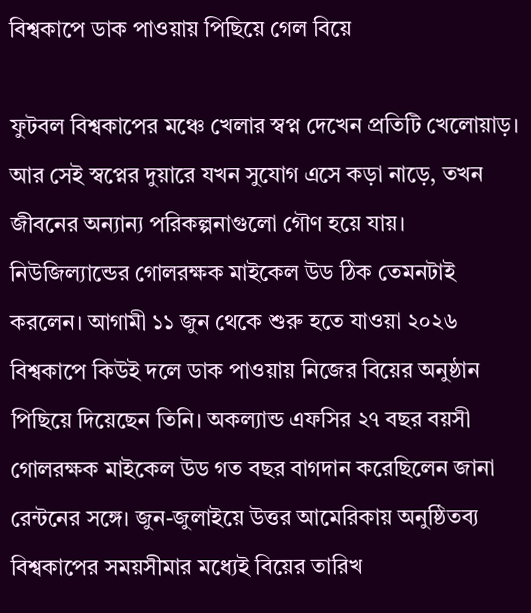বিশ্বকাপে ডাক পাওয়ায় পিছিয়ে গেল বিয়ে

ফুটবল বিশ্বকাপের মঞ্চে খেলার স্বপ্ন দেখেন প্রতিটি খেলোয়াড়। আর সেই স্বপ্নের দুয়ারে যখন সুযোগ এসে কড়া নাড়ে, তখন জীবনের অন্যান্য পরিকল্পনাগুলো গৌণ হয়ে যায়। নিউজিল্যান্ডের গোলরক্ষক মাইকেল উড ঠিক তেমনটাই করলেন। আগামী ১১ জুন থেকে শুরু হতে যাওয়া ২০২৬ বিশ্বকাপে কিউই দলে ডাক পাওয়ায় নিজের বিয়ের অনুষ্ঠান পিছিয়ে দিয়েছেন তিনি। অকল্যান্ড এফসির ২৭ বছর বয়সী গোলরক্ষক মাইকেল উড গত বছর বাগদান করেছিলেন জানা রেন্টনের সঙ্গে। জুন-জুলাইয়ে উত্তর আমেরিকায় অনুষ্ঠিতব্য বিশ্বকাপের সময়সীমার মধ্যেই বিয়ের তারিখ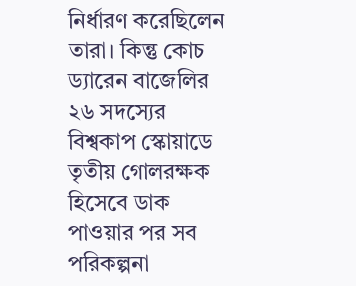নির্ধারণ করেছিলেন তারা। কিন্তু কোচ ড্যারেন বাজেলির ২৬ সদস্যের বিশ্বকাপ স্কোয়াডে তৃতীয় গোলরক্ষক হিসেবে ডাক পাওয়ার পর সব পরিকল্পনা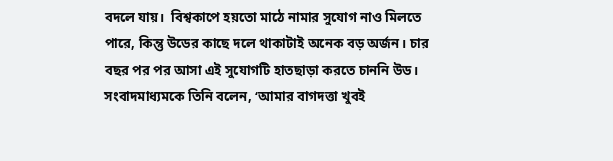বদলে যায়।  বিশ্বকাপে হয়তো মাঠে নামার সুযোগ নাও মিলতে পারে, কিন্তু উডের কাছে দলে থাকাটাই অনেক বড় অর্জন। চার বছর পর পর আসা এই সুযোগটি হাতছাড়া করতে চাননি উড। সংবাদমাধ্যমকে তিনি বলেন, ‘আমার বাগদত্তা খুবই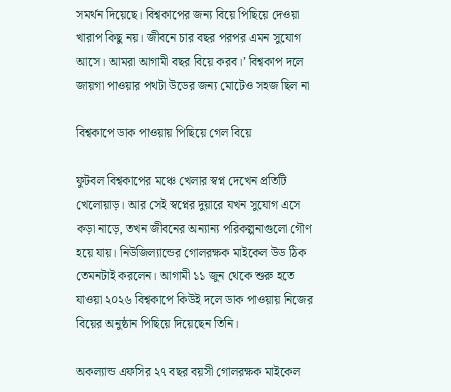সমর্থন দিয়েছে। বিশ্বকাপের জন্য বিয়ে পিছিয়ে দেওয়া খারাপ কিছু নয়। জীবনে চার বছর পরপর এমন সুযোগ আসে। আমরা আগামী বছর বিয়ে করব।’ বিশ্বকাপ দলে জায়গা পাওয়ার পথটা উডের জন্য মোটেও সহজ ছিল না

বিশ্বকাপে ডাক পাওয়ায় পিছিয়ে গেল বিয়ে

ফুটবল বিশ্বকাপের মঞ্চে খেলার স্বপ্ন দেখেন প্রতিটি খেলোয়াড়। আর সেই স্বপ্নের দুয়ারে যখন সুযোগ এসে কড়া নাড়ে, তখন জীবনের অন্যান্য পরিকল্পনাগুলো গৌণ হয়ে যায়। নিউজিল্যান্ডের গোলরক্ষক মাইকেল উড ঠিক তেমনটাই করলেন। আগামী ১১ জুন থেকে শুরু হতে যাওয়া ২০২৬ বিশ্বকাপে কিউই দলে ডাক পাওয়ায় নিজের বিয়ের অনুষ্ঠান পিছিয়ে দিয়েছেন তিনি।

অকল্যান্ড এফসির ২৭ বছর বয়সী গোলরক্ষক মাইকেল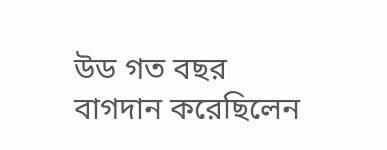উড গত বছর বাগদান করেছিলেন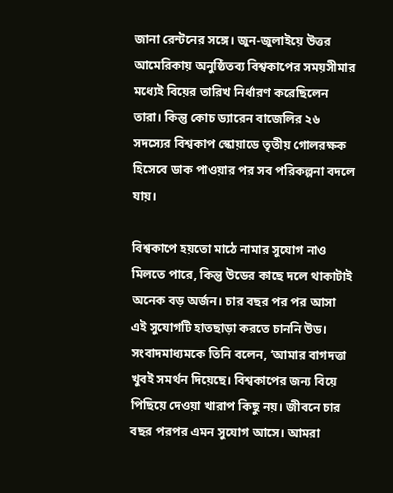জানা রেন্টনের সঙ্গে। জুন-জুলাইয়ে উত্তর আমেরিকায় অনুষ্ঠিতব্য বিশ্বকাপের সময়সীমার মধ্যেই বিয়ের তারিখ নির্ধারণ করেছিলেন তারা। কিন্তু কোচ ড্যারেন বাজেলির ২৬ সদস্যের বিশ্বকাপ স্কোয়াডে তৃতীয় গোলরক্ষক হিসেবে ডাক পাওয়ার পর সব পরিকল্পনা বদলে যায়।

বিশ্বকাপে হয়তো মাঠে নামার সুযোগ নাও মিলতে পারে, কিন্তু উডের কাছে দলে থাকাটাই অনেক বড় অর্জন। চার বছর পর পর আসা এই সুযোগটি হাতছাড়া করতে চাননি উড। সংবাদমাধ্যমকে তিনি বলেন, ‘আমার বাগদত্তা খুবই সমর্থন দিয়েছে। বিশ্বকাপের জন্য বিয়ে পিছিয়ে দেওয়া খারাপ কিছু নয়। জীবনে চার বছর পরপর এমন সুযোগ আসে। আমরা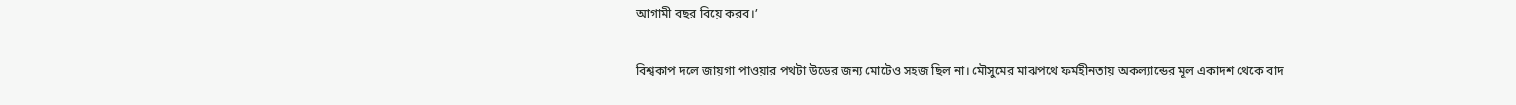আগামী বছর বিয়ে করব।’

বিশ্বকাপ দলে জায়গা পাওয়ার পথটা উডের জন্য মোটেও সহজ ছিল না। মৌসুমের মাঝপথে ফর্মহীনতায় অকল্যান্ডের মূল একাদশ থেকে বাদ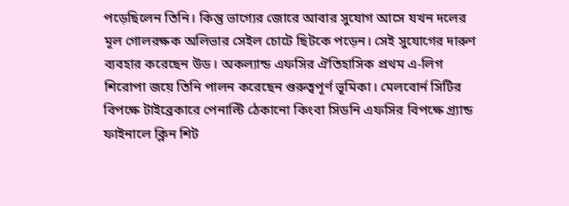পড়েছিলেন তিনি। কিন্তু ভাগ্যের জোরে আবার সুযোগ আসে যখন দলের মূল গোলরক্ষক অলিভার সেইল চোটে ছিটকে পড়েন। সেই সুযোগের দারুণ ব্যবহার করেছেন উড। অকল্যান্ড এফসির ঐতিহাসিক প্রথম এ-লিগ শিরোপা জয়ে তিনি পালন করেছেন গুরুত্বপূর্ণ ভূমিকা। মেলবোর্ন সিটির বিপক্ষে টাইব্রেকারে পেনাল্টি ঠেকানো কিংবা সিডনি এফসির বিপক্ষে গ্র্যান্ড ফাইনালে ক্লিন শিট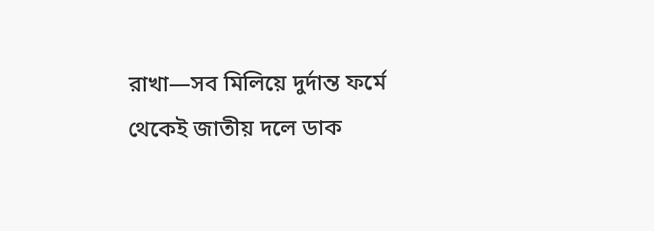রাখা—সব মিলিয়ে দুর্দান্ত ফর্মে থেকেই জাতীয় দলে ডাক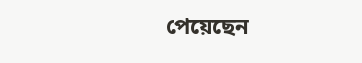পেয়েছেন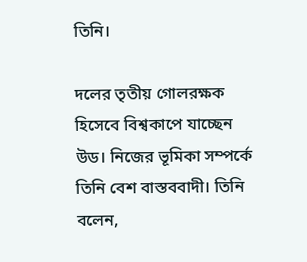তিনি।

দলের তৃতীয় গোলরক্ষক হিসেবে বিশ্বকাপে যাচ্ছেন উড। নিজের ভূমিকা সম্পর্কে তিনি বেশ বাস্তববাদী। তিনি বলেন,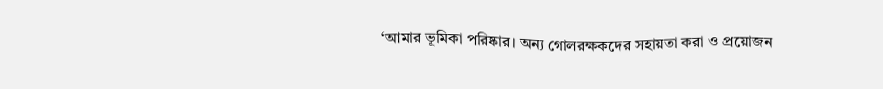‘আমার ভূমিকা পরিষ্কার। অন্য গোলরক্ষকদের সহায়তা করা ও প্রয়োজন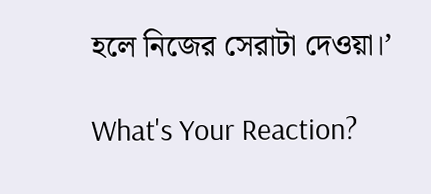হলে নিজের সেরাটা দেওয়া।’

What's Your Reaction?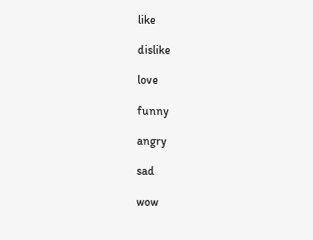like

dislike

love

funny

angry

sad

wow